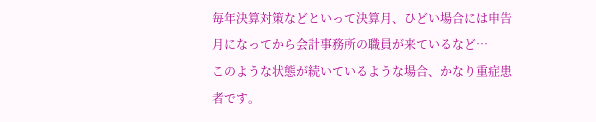毎年決算対策などといって決算月、ひどい場合には申告月になってから会計事務所の職員が来ているなど…
このような状態が続いているような場合、かなり重症患者です。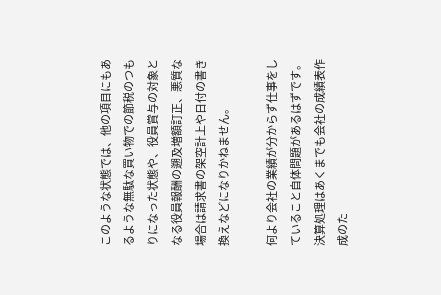このような状態では、他の項目にもあるような無駄な買い物での節税のつもりになった状態や、役員賞与の対象となる役員報酬の遡及増額訂正、悪質な場合は請求書の架空計上や日付の書き換えなどになりかねません。

何より会社の業績が分からず仕事をしていること自体問題があるはずです。
決算処理はあくまでも会社の成績表作成のた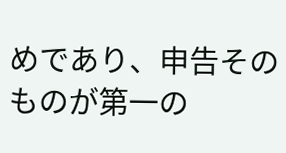めであり、申告そのものが第一の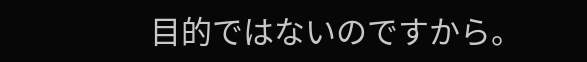目的ではないのですから。